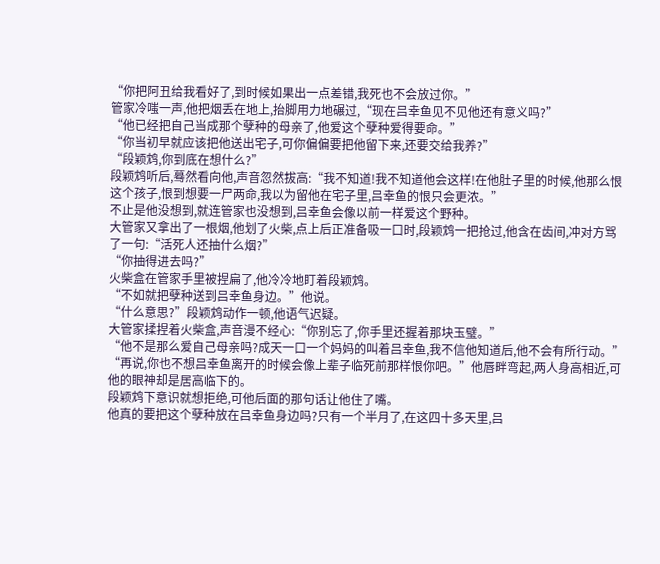“你把阿丑给我看好了,到时候如果出一点差错,我死也不会放过你。”
管家冷嗤一声,他把烟丢在地上,抬脚用力地碾过,“现在吕幸鱼见不见他还有意义吗?”
“他已经把自己当成那个孽种的母亲了,他爱这个孽种爱得要命。”
“你当初早就应该把他送出宅子,可你偏偏要把他留下来,还要交给我养?”
“段颖鸩,你到底在想什么?”
段颖鸩听后,蓦然看向他,声音忽然拔高:“我不知道!我不知道他会这样!在他肚子里的时候,他那么恨这个孩子,恨到想要一尸两命,我以为留他在宅子里,吕幸鱼的恨只会更浓。”
不止是他没想到,就连管家也没想到,吕幸鱼会像以前一样爱这个野种。
大管家又拿出了一根烟,他划了火柴,点上后正准备吸一口时,段颖鸩一把抢过,他含在齿间,冲对方骂了一句:“活死人还抽什么烟?”
“你抽得进去吗?”
火柴盒在管家手里被捏扁了,他冷冷地盯着段颖鸩。
“不如就把孽种送到吕幸鱼身边。”他说。
“什么意思?”段颖鸩动作一顿,他语气迟疑。
大管家揉捏着火柴盒,声音漫不经心:“你别忘了,你手里还握着那块玉璧。”
“他不是那么爱自己母亲吗?成天一口一个妈妈的叫着吕幸鱼,我不信他知道后,他不会有所行动。”
“再说,你也不想吕幸鱼离开的时候会像上辈子临死前那样恨你吧。”他唇畔弯起,两人身高相近,可他的眼神却是居高临下的。
段颖鸩下意识就想拒绝,可他后面的那句话让他住了嘴。
他真的要把这个孽种放在吕幸鱼身边吗?只有一个半月了,在这四十多天里,吕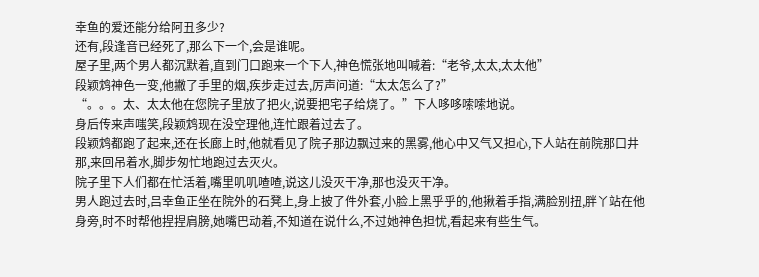幸鱼的爱还能分给阿丑多少?
还有,段逢音已经死了,那么下一个,会是谁呢。
屋子里,两个男人都沉默着,直到门口跑来一个下人,神色慌张地叫喊着:“老爷,太太,太太他”
段颖鸩神色一变,他撇了手里的烟,疾步走过去,厉声问道:“太太怎么了?”
“。。。太、太太他在您院子里放了把火,说要把宅子给烧了。”下人哆哆嗦嗦地说。
身后传来声嗤笑,段颖鸩现在没空理他,连忙跟着过去了。
段颖鸩都跑了起来,还在长廊上时,他就看见了院子那边飘过来的黑雾,他心中又气又担心,下人站在前院那口井那,来回吊着水,脚步匆忙地跑过去灭火。
院子里下人们都在忙活着,嘴里叽叽喳喳,说这儿没灭干净,那也没灭干净。
男人跑过去时,吕幸鱼正坐在院外的石凳上,身上披了件外套,小脸上黑乎乎的,他揪着手指,满脸别扭,胖丫站在他身旁,时不时帮他捏捏肩膀,她嘴巴动着,不知道在说什么,不过她神色担忧,看起来有些生气。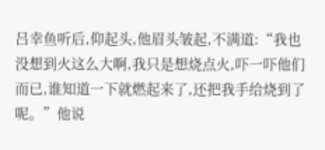吕幸鱼听后,仰起头,他眉头皱起,不满道:“我也没想到火这么大啊,我只是想烧点火,吓一吓他们而已,谁知道一下就燃起来了,还把我手给烧到了呢。”他说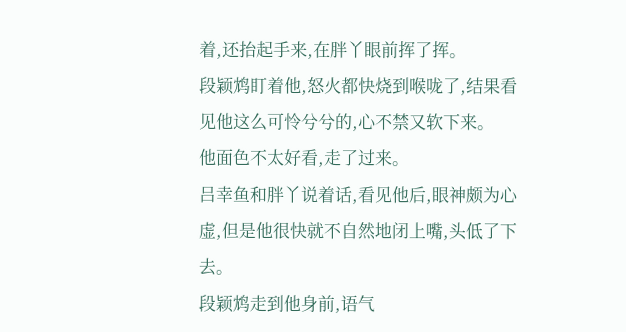着,还抬起手来,在胖丫眼前挥了挥。
段颖鸩盯着他,怒火都快烧到喉咙了,结果看见他这么可怜兮兮的,心不禁又软下来。
他面色不太好看,走了过来。
吕幸鱼和胖丫说着话,看见他后,眼神颇为心虚,但是他很快就不自然地闭上嘴,头低了下去。
段颖鸩走到他身前,语气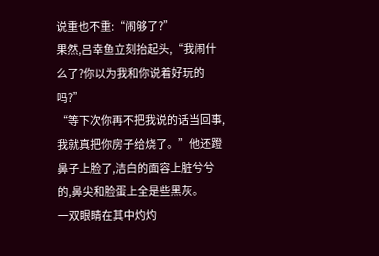说重也不重:“闹够了?”
果然,吕幸鱼立刻抬起头,“我闹什么了?你以为我和你说着好玩的吗?”
“等下次你再不把我说的话当回事,我就真把你房子给烧了。”他还蹬鼻子上脸了,洁白的面容上脏兮兮的,鼻尖和脸蛋上全是些黑灰。
一双眼睛在其中灼灼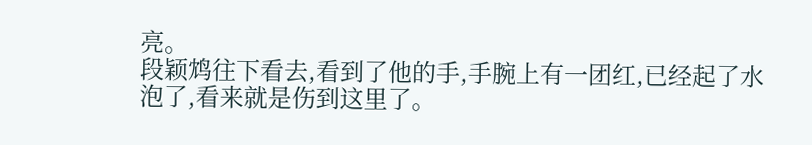亮。
段颖鸩往下看去,看到了他的手,手腕上有一团红,已经起了水泡了,看来就是伤到这里了。